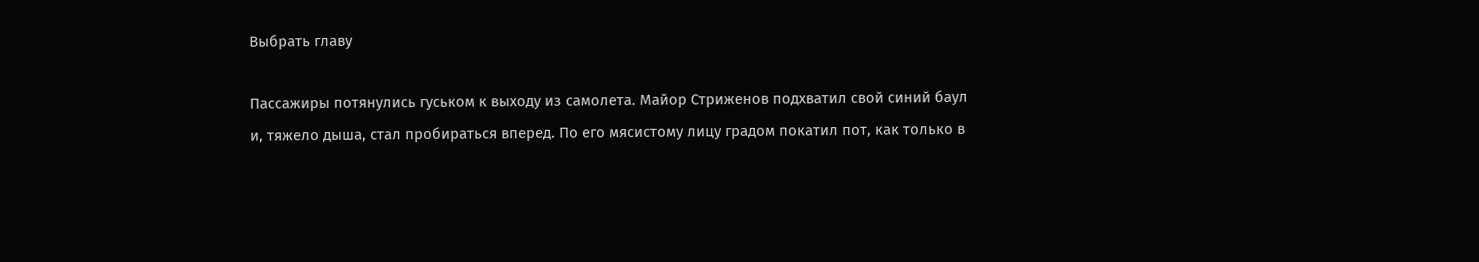Выбрать главу

Пассажиры потянулись гуськом к выходу из самолета. Майор Стриженов подхватил свой синий баул и, тяжело дыша, стал пробираться вперед. По его мясистому лицу градом покатил пот, как только в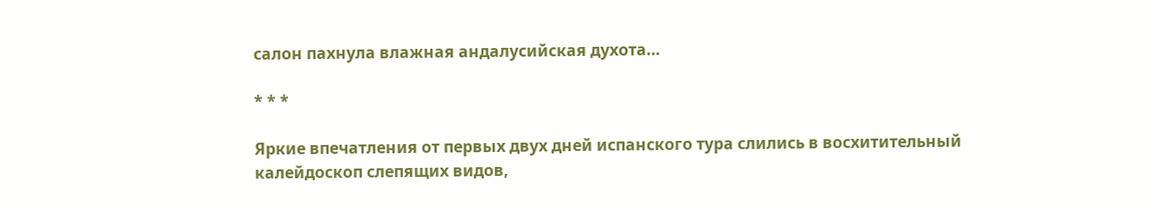салон пахнула влажная андалусийская духота…

* * *

Яркие впечатления от первых двух дней испанского тура слились в восхитительный калейдоскоп слепящих видов,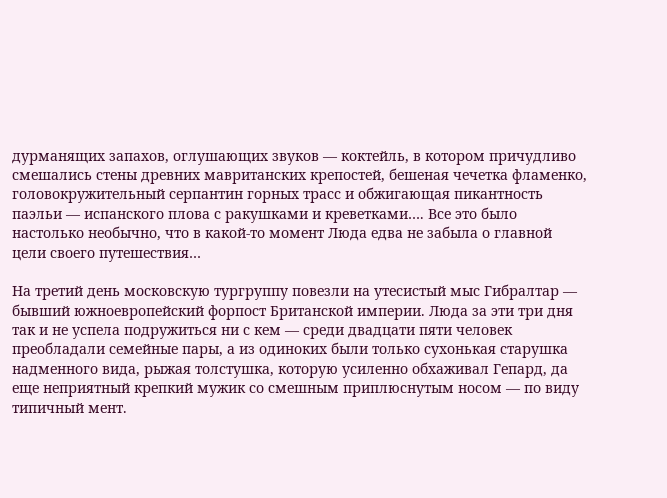дурманящих запахов, оглушающих звуков — коктейль, в котором причудливо смешались стены древних мавританских крепостей, бешеная чечетка фламенко, головокружительный серпантин горных трасс и обжигающая пикантность паэльи — испанского плова с ракушками и креветками…. Все это было настолько необычно, что в какой-то момент Люда едва не забыла о главной цели своего путешествия…

На третий день московскую тургруппу повезли на утесистый мыс Гибралтар — бывший южноевропейский форпост Британской империи. Люда за эти три дня так и не успела подружиться ни с кем — среди двадцати пяти человек преобладали семейные пары, а из одиноких были только сухонькая старушка надменного вида, рыжая толстушка, которую усиленно обхаживал Гепард, да еще неприятный крепкий мужик со смешным приплюснутым носом — по виду типичный мент.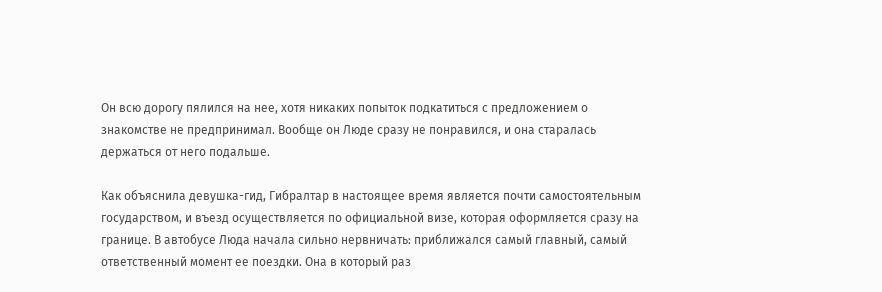Он всю дорогу пялился на нее, хотя никаких попыток подкатиться с предложением о знакомстве не предпринимал. Вообще он Люде сразу не понравился, и она старалась держаться от него подальше.

Как объяснила девушка-гид, Гибралтар в настоящее время является почти самостоятельным государством, и въезд осуществляется по официальной визе, которая оформляется сразу на границе. В автобусе Люда начала сильно нервничать: приближался самый главный, самый ответственный момент ее поездки. Она в который раз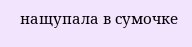нащупала в сумочке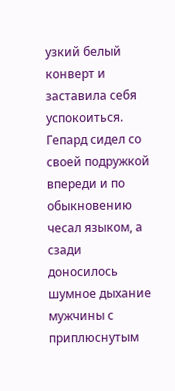узкий белый конверт и заставила себя успокоиться. Гепард сидел со своей подружкой впереди и по обыкновению чесал языком, а сзади доносилось шумное дыхание мужчины с приплюснутым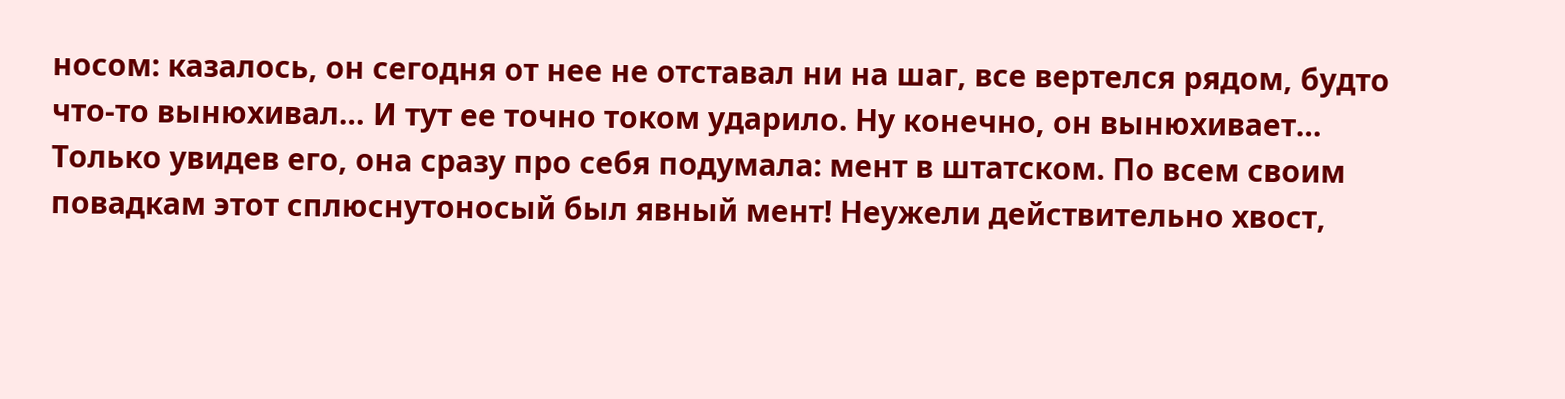носом: казалось, он сегодня от нее не отставал ни на шаг, все вертелся рядом, будто что-то вынюхивал… И тут ее точно током ударило. Ну конечно, он вынюхивает… Только увидев его, она сразу про себя подумала: мент в штатском. По всем своим повадкам этот сплюснутоносый был явный мент! Неужели действительно хвост,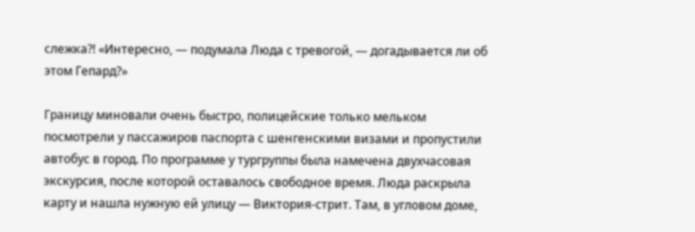слежка?! «Интересно, — подумала Люда с тревогой, — догадывается ли об этом Гепард?»

Границу миновали очень быстро, полицейские только мельком посмотрели у пассажиров паспорта с шенгенскими визами и пропустили автобус в город. По программе у тургруппы была намечена двухчасовая экскурсия, после которой оставалось свободное время. Люда раскрыла карту и нашла нужную ей улицу — Виктория-стрит. Там, в угловом доме,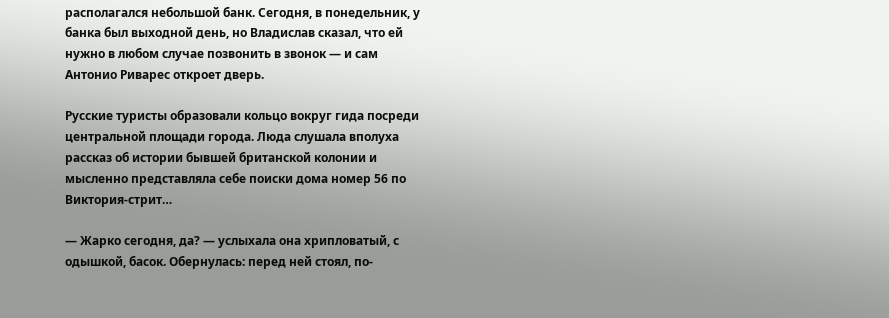располагался небольшой банк. Сегодня, в понедельник, у банка был выходной день, но Владислав сказал, что ей нужно в любом случае позвонить в звонок — и сам Антонио Риварес откроет дверь.

Русские туристы образовали кольцо вокруг гида посреди центральной площади города. Люда слушала вполуха рассказ об истории бывшей британской колонии и мысленно представляла себе поиски дома номер 56 по Виктория-стрит…

— Жарко сегодня, да? — услыхала она хрипловатый, с одышкой, басок. Обернулась: перед ней стоял, по-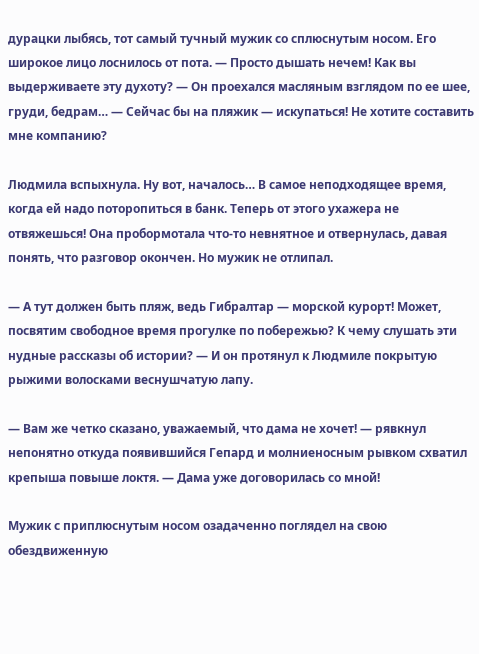дурацки лыбясь, тот самый тучный мужик со сплюснутым носом. Его широкое лицо лоснилось от пота. — Просто дышать нечем! Как вы выдерживаете эту духоту? — Он проехался масляным взглядом по ее шее, груди, бедрам… — Сейчас бы на пляжик — искупаться! Не хотите составить мне компанию?

Людмила вспыхнула. Ну вот, началось… В самое неподходящее время, когда ей надо поторопиться в банк. Теперь от этого ухажера не отвяжешься! Она пробормотала что-то невнятное и отвернулась, давая понять, что разговор окончен. Но мужик не отлипал.

— А тут должен быть пляж, ведь Гибралтар — морской курорт! Может, посвятим свободное время прогулке по побережью? К чему слушать эти нудные рассказы об истории? — И он протянул к Людмиле покрытую рыжими волосками веснушчатую лапу.

— Вам же четко сказано, уважаемый, что дама не хочет! — рявкнул непонятно откуда появившийся Гепард и молниеносным рывком схватил крепыша повыше локтя. — Дама уже договорилась со мной!

Мужик с приплюснутым носом озадаченно поглядел на свою обездвиженную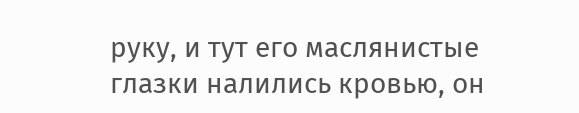руку, и тут его маслянистые глазки налились кровью, он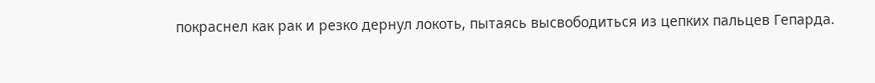покраснел как рак и резко дернул локоть, пытаясь высвободиться из цепких пальцев Гепарда.